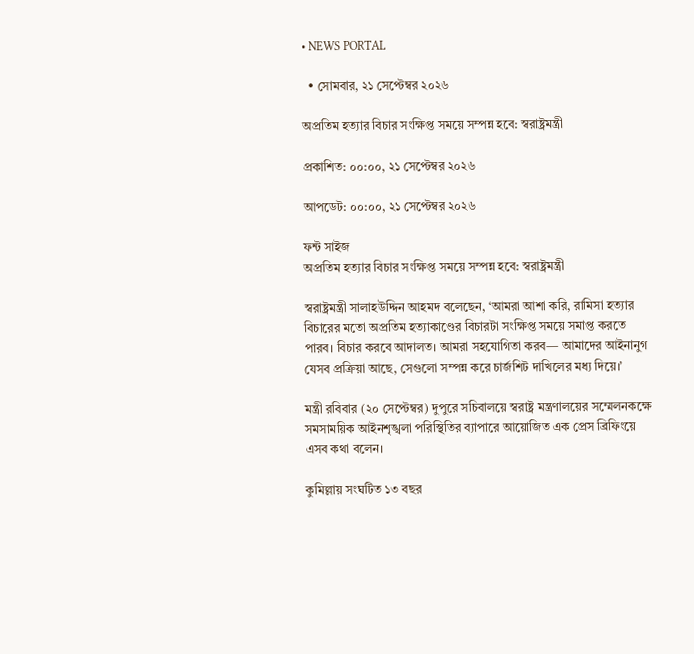• NEWS PORTAL

  • সোমবার, ২১ সেপ্টেম্বর ২০২৬

অপ্রতিম হত্যার বিচার সংক্ষিপ্ত সময়ে সম্পন্ন হবে: স্বরাষ্ট্রমন্ত্রী

প্রকাশিত: ০০:০০, ২১ সেপ্টেম্বর ২০২৬

আপডেট: ০০:০০, ২১ সেপ্টেম্বর ২০২৬

ফন্ট সাইজ
অপ্রতিম হত্যার বিচার সংক্ষিপ্ত সময়ে সম্পন্ন হবে: স্বরাষ্ট্রমন্ত্রী

স্বরাষ্ট্রমন্ত্রী সালাহউদ্দিন আহমদ বলেছেন, ‘আমরা আশা করি, রামিসা হত্যার বিচারের মতো অপ্রতিম হত্যাকাণ্ডের বিচারটা সংক্ষিপ্ত সময়ে সমাপ্ত করতে পারব। বিচার করবে আদালত। আমরা সহযোগিতা করব— আমাদের আইনানুগ যেসব প্রক্রিয়া আছে, সেগুলো সম্পন্ন করে চার্জশিট দাখিলের মধ্য দিয়ে।’

মন্ত্রী রবিবার (২০ সেপ্টেম্বর) দুপুরে সচিবালয়ে স্বরাষ্ট্র মন্ত্রণালয়ের সম্মেলনকক্ষে সমসাময়িক আইনশৃঙ্খলা পরিস্থিতির ব্যাপারে আয়োজিত এক প্রেস ব্রিফিংয়ে এসব কথা বলেন।

কুমিল্লায় সংঘটিত ১৩ বছর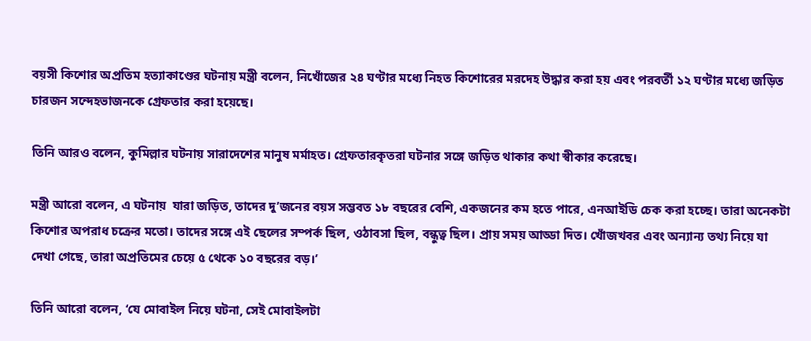বয়সী কিশোর অপ্রতিম হত্যাকাণ্ডের ঘটনায় মন্ত্রী বলেন, নিখোঁজের ২৪ ঘণ্টার মধ্যে নিহত কিশোরের মরদেহ উদ্ধার করা হয় এবং পরবর্তী ১২ ঘণ্টার মধ্যে জড়িত চারজন সন্দেহভাজনকে গ্রেফতার করা হয়েছে।

তিনি আরও বলেন, কুমিল্লার ঘটনায় সারাদেশের মানুষ মর্মাহত। গ্রেফতারকৃতরা ঘটনার সঙ্গে জড়িত থাকার কথা স্বীকার করেছে।

মন্ত্রী আরো বলেন, এ ঘটনায়  যারা জড়িত, তাদের দু’জনের বয়স সম্ভবত ১৮ বছরের বেশি, একজনের কম হতে পারে, এনআইডি চেক করা হচ্ছে। তারা অনেকটা কিশোর অপরাধ চক্রের মতো। তাদের সঙ্গে এই ছেলের সম্পর্ক ছিল, ওঠাবসা ছিল, বন্ধুত্ব ছিল। প্রায় সময় আড্ডা দিত। খোঁজখবর এবং অন্যান্য তথ্য নিয়ে যা দেখা গেছে, তারা অপ্রতিমের চেয়ে ৫ থেকে ১০ বছরের বড়।’

তিনি আরো বলেন, ‘যে মোবাইল নিয়ে ঘটনা, সেই মোবাইলটা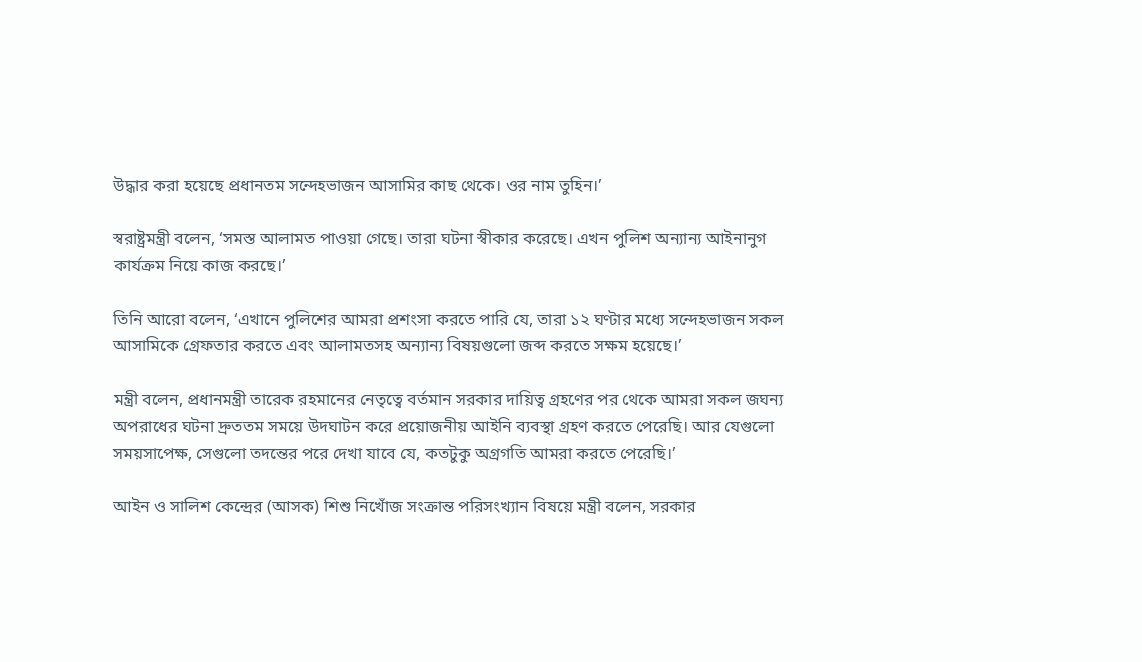উদ্ধার করা হয়েছে প্রধানতম সন্দেহভাজন আসামির কাছ থেকে। ওর নাম তুহিন।’

স্বরাষ্ট্রমন্ত্রী বলেন, ‘সমস্ত আলামত পাওয়া গেছে। তারা ঘটনা স্বীকার করেছে। এখন পুলিশ অন্যান্য আইনানুগ কার্যক্রম নিয়ে কাজ করছে।’

তিনি আরো বলেন, ‘এখানে পুলিশের আমরা প্রশংসা করতে পারি যে, তারা ১২ ঘণ্টার মধ্যে সন্দেহভাজন সকল আসামিকে গ্রেফতার করতে এবং আলামতসহ অন্যান্য বিষয়গুলো জব্দ করতে সক্ষম হয়েছে।’

মন্ত্রী বলেন, প্রধানমন্ত্রী তারেক রহমানের নেতৃত্বে বর্তমান সরকার দায়িত্ব গ্রহণের পর থেকে আমরা সকল জঘন্য অপরাধের ঘটনা দ্রুততম সময়ে উদঘাটন করে প্রয়োজনীয় আইনি ব্যবস্থা গ্রহণ করতে পেরেছি। আর যেগুলো সময়সাপেক্ষ, সেগুলো তদন্তের পরে দেখা যাবে যে, কতটুকু অগ্রগতি আমরা করতে পেরেছি।’

আইন ও সালিশ কেন্দ্রের (আসক) শিশু নিখোঁজ সংক্রান্ত পরিসংখ্যান বিষয়ে মন্ত্রী বলেন, সরকার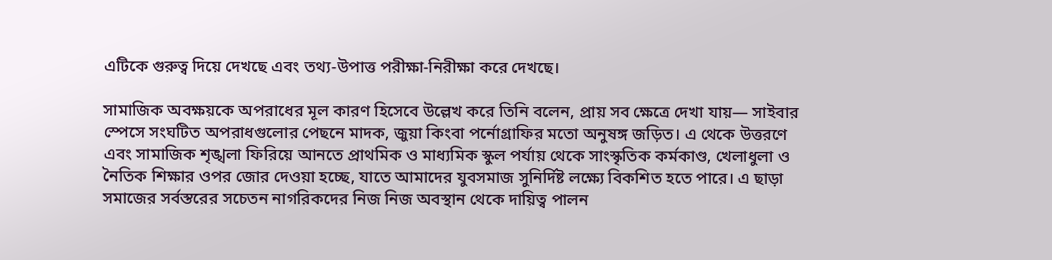এটিকে গুরুত্ব দিয়ে দেখছে এবং তথ্য-উপাত্ত পরীক্ষা-নিরীক্ষা করে দেখছে।

সামাজিক অবক্ষয়কে অপরাধের মূল কারণ হিসেবে উল্লেখ করে তিনি বলেন, প্রায় সব ক্ষেত্রে দেখা যায়— সাইবার স্পেসে সংঘটিত অপরাধগুলোর পেছনে মাদক, জুয়া কিংবা পর্নোগ্রাফির মতো অনুষঙ্গ জড়িত। এ থেকে উত্তরণে এবং সামাজিক শৃঙ্খলা ফিরিয়ে আনতে প্রাথমিক ও মাধ্যমিক স্কুল পর্যায় থেকে সাংস্কৃতিক কর্মকাণ্ড, খেলাধুলা ও নৈতিক শিক্ষার ওপর জোর দেওয়া হচ্ছে, যাতে আমাদের যুবসমাজ সুনির্দিষ্ট লক্ষ্যে বিকশিত হতে পারে। এ ছাড়া সমাজের সর্বস্তরের সচেতন নাগরিকদের নিজ নিজ অবস্থান থেকে দায়িত্ব পালন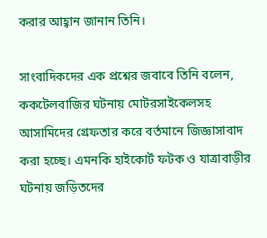করার আহ্বান জানান তিনি।

সাংবাদিকদের এক প্রশ্নের জবাবে তিনি বলেন, ককটেলবাজির ঘটনায় মোটরসাইকেলসহ আসামিদের গ্রেফতার করে বর্তমানে জিজ্ঞাসাবাদ করা হচ্ছে। এমনকি হাইকোর্ট ফটক ও যাত্রাবাড়ীর ঘটনায় জড়িতদের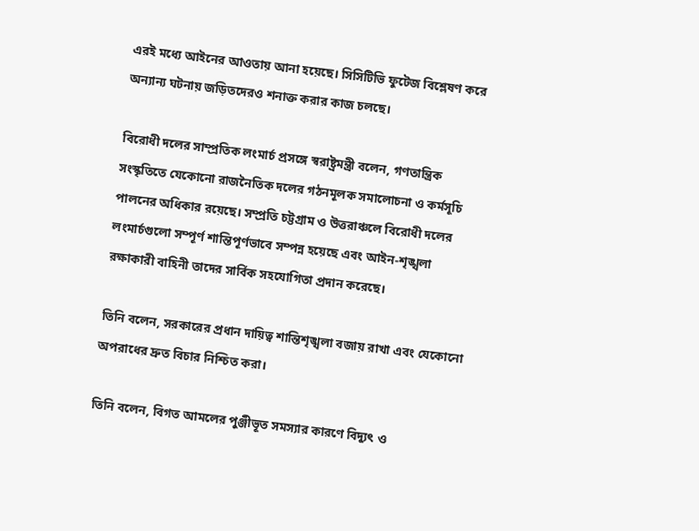এরই মধ্যে আইনের আওতায় আনা হয়েছে। সিসিটিভি ফুটেজ বিশ্লেষণ করে অন্যান্য ঘটনায় জড়িতদেরও শনাক্ত করার কাজ চলছে।

বিরোধী দলের সাম্প্রতিক লংমার্চ প্রসঙ্গে স্বরাষ্ট্রমন্ত্রী বলেন, গণতান্ত্রিক সংস্কৃতিতে যেকোনো রাজনৈতিক দলের গঠনমূলক সমালোচনা ও কর্মসূচি পালনের অধিকার রয়েছে। সম্প্রতি চট্টগ্রাম ও উত্তরাঞ্চলে বিরোধী দলের লংমার্চগুলো সম্পূর্ণ শান্তিপূর্ণভাবে সম্পন্ন হয়েছে এবং আইন-শৃঙ্খলা রক্ষাকারী বাহিনী তাদের সার্বিক সহযোগিতা প্রদান করেছে।

তিনি বলেন, সরকারের প্রধান দায়িত্ব শান্তিশৃঙ্খলা বজায় রাখা এবং যেকোনো অপরাধের দ্রুত বিচার নিশ্চিত করা।

তিনি বলেন, বিগত আমলের পুঞ্জীভূত সমস্যার কারণে বিদ্যুৎ ও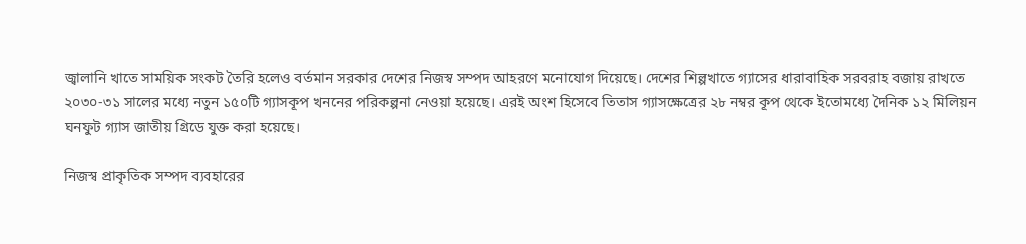জ্বালানি খাতে সাময়িক সংকট তৈরি হলেও বর্তমান সরকার দেশের নিজস্ব সম্পদ আহরণে মনোযোগ দিয়েছে। দেশের শিল্পখাতে গ্যাসের ধারাবাহিক সরবরাহ বজায় রাখতে ২০৩০-৩১ সালের মধ্যে নতুন ১৫০টি গ্যাসকূপ খননের পরিকল্পনা নেওয়া হয়েছে। এরই অংশ হিসেবে তিতাস গ্যাসক্ষেত্রের ২৮ নম্বর কূপ থেকে ইতোমধ্যে দৈনিক ১২ মিলিয়ন ঘনফুট গ্যাস জাতীয় গ্রিডে যুক্ত করা হয়েছে।

নিজস্ব প্রাকৃতিক সম্পদ ব্যবহারের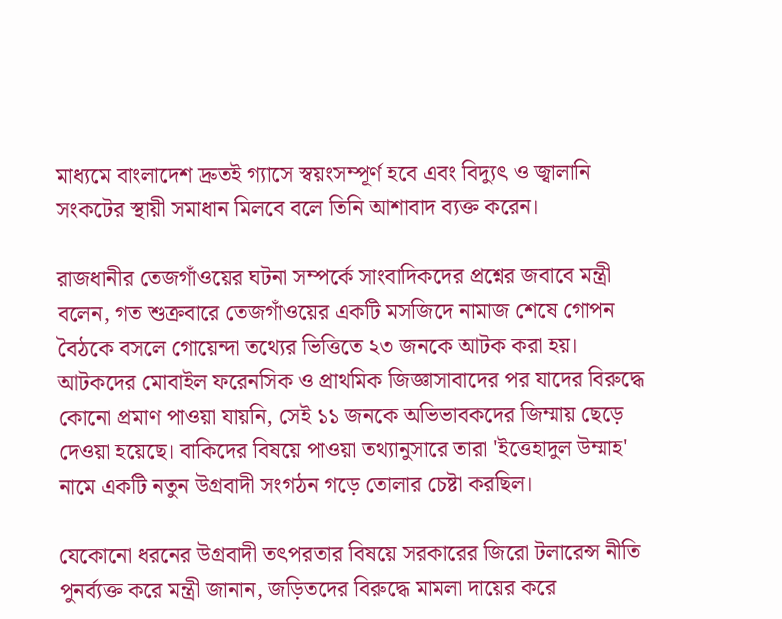মাধ্যমে বাংলাদেশ দ্রুতই গ্যাসে স্বয়ংসম্পূর্ণ হবে এবং বিদ্যুৎ ও জ্বালানি সংকটের স্থায়ী সমাধান মিলবে বলে তিনি আশাবাদ ব্যক্ত করেন।

রাজধানীর তেজগাঁওয়ের ঘটনা সম্পর্কে সাংবাদিকদের প্রশ্নের জবাবে মন্ত্রী বলেন, গত শুক্রবারে তেজগাঁওয়ের একটি মসজিদে নামাজ শেষে গোপন বৈঠকে বসলে গোয়েন্দা তথ্যের ভিত্তিতে ২৩ জনকে আটক করা হয়। আটকদের মোবাইল ফরেনসিক ও প্রাথমিক জিজ্ঞাসাবাদের পর যাদের বিরুদ্ধে কোনো প্রমাণ পাওয়া যায়নি, সেই ১১ জনকে অভিভাবকদের জিম্মায় ছেড়ে দেওয়া হয়েছে। বাকিদের বিষয়ে পাওয়া তথ্যানুসারে তারা 'ইত্তেহাদুল উম্মাহ' নামে একটি নতুন উগ্রবাদী সংগঠন গড়ে তোলার চেষ্টা করছিল।

যেকোনো ধরনের উগ্রবাদী তৎপরতার বিষয়ে সরকারের জিরো টলারেন্স নীতি পুনর্ব্যক্ত করে মন্ত্রী জানান, জড়িতদের বিরুদ্ধে মামলা দায়ের করে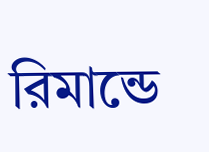রিমান্ডে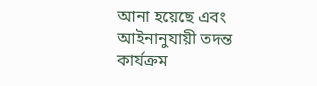আনা হয়েছে এবং আইনানুযায়ী তদন্ত কার্যক্রম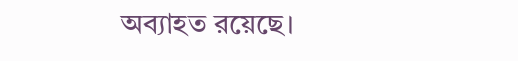অব্যাহত রয়েছে।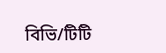বিভি/টিটি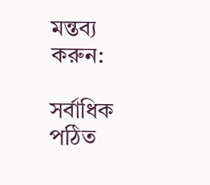মন্তব্য করুন:

সর্বাধিক পঠিত